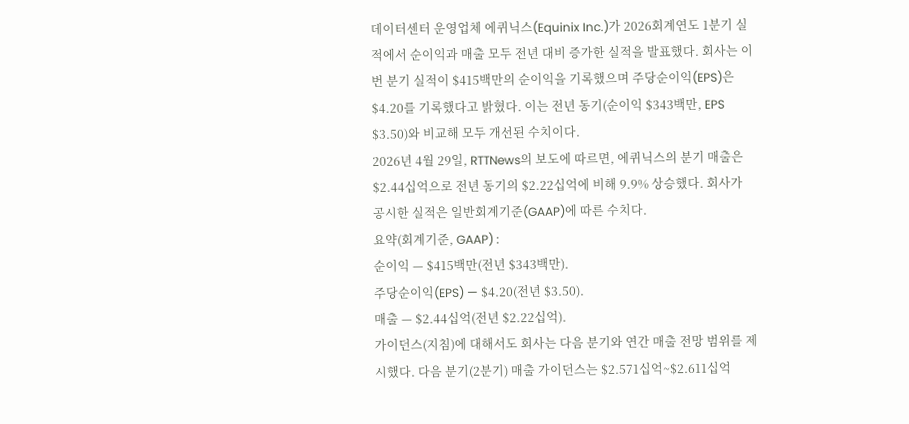데이터센터 운영업체 에퀴닉스(Equinix Inc.)가 2026회계연도 1분기 실적에서 순이익과 매출 모두 전년 대비 증가한 실적을 발표했다. 회사는 이번 분기 실적이 $415백만의 순이익을 기록했으며 주당순이익(EPS)은 $4.20를 기록했다고 밝혔다. 이는 전년 동기(순이익 $343백만, EPS $3.50)와 비교해 모두 개선된 수치이다.
2026년 4월 29일, RTTNews의 보도에 따르면, 에퀴닉스의 분기 매출은 $2.44십억으로 전년 동기의 $2.22십억에 비해 9.9% 상승했다. 회사가 공시한 실적은 일반회계기준(GAAP)에 따른 수치다.
요약(회계기준, GAAP) :
순이익 — $415백만(전년 $343백만).
주당순이익(EPS) — $4.20(전년 $3.50).
매출 — $2.44십억(전년 $2.22십억).
가이던스(지침)에 대해서도 회사는 다음 분기와 연간 매출 전망 범위를 제시했다. 다음 분기(2분기) 매출 가이던스는 $2.571십억~$2.611십억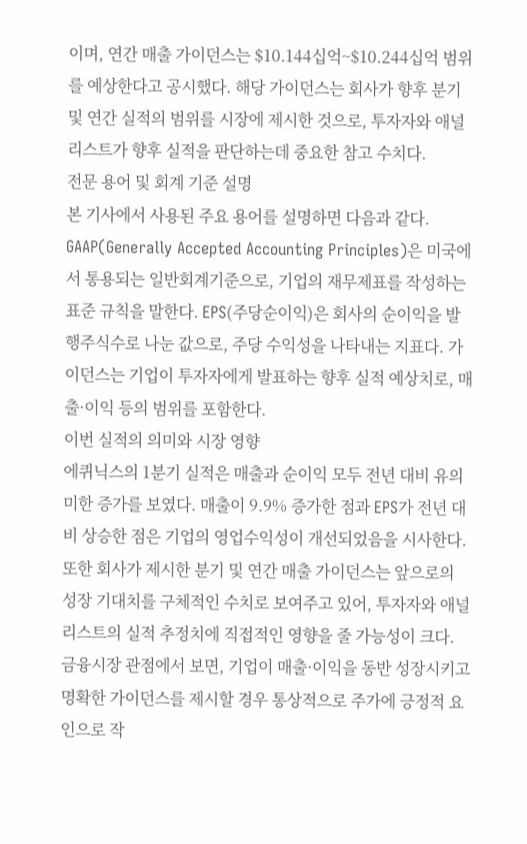이며, 연간 매출 가이던스는 $10.144십억~$10.244십억 범위를 예상한다고 공시했다. 해당 가이던스는 회사가 향후 분기 및 연간 실적의 범위를 시장에 제시한 것으로, 투자자와 애널리스트가 향후 실적을 판단하는데 중요한 참고 수치다.
전문 용어 및 회계 기준 설명
본 기사에서 사용된 주요 용어를 설명하면 다음과 같다. GAAP(Generally Accepted Accounting Principles)은 미국에서 통용되는 일반회계기준으로, 기업의 재무제표를 작성하는 표준 규칙을 말한다. EPS(주당순이익)은 회사의 순이익을 발행주식수로 나눈 값으로, 주당 수익성을 나타내는 지표다. 가이던스는 기업이 투자자에게 발표하는 향후 실적 예상치로, 매출·이익 등의 범위를 포함한다.
이번 실적의 의미와 시장 영향
에퀴닉스의 1분기 실적은 매출과 순이익 모두 전년 대비 유의미한 증가를 보였다. 매출이 9.9% 증가한 점과 EPS가 전년 대비 상승한 점은 기업의 영업수익성이 개선되었음을 시사한다. 또한 회사가 제시한 분기 및 연간 매출 가이던스는 앞으로의 성장 기대치를 구체적인 수치로 보여주고 있어, 투자자와 애널리스트의 실적 추정치에 직접적인 영향을 줄 가능성이 크다.
금융시장 관점에서 보면, 기업이 매출·이익을 동반 성장시키고 명확한 가이던스를 제시할 경우 통상적으로 주가에 긍정적 요인으로 작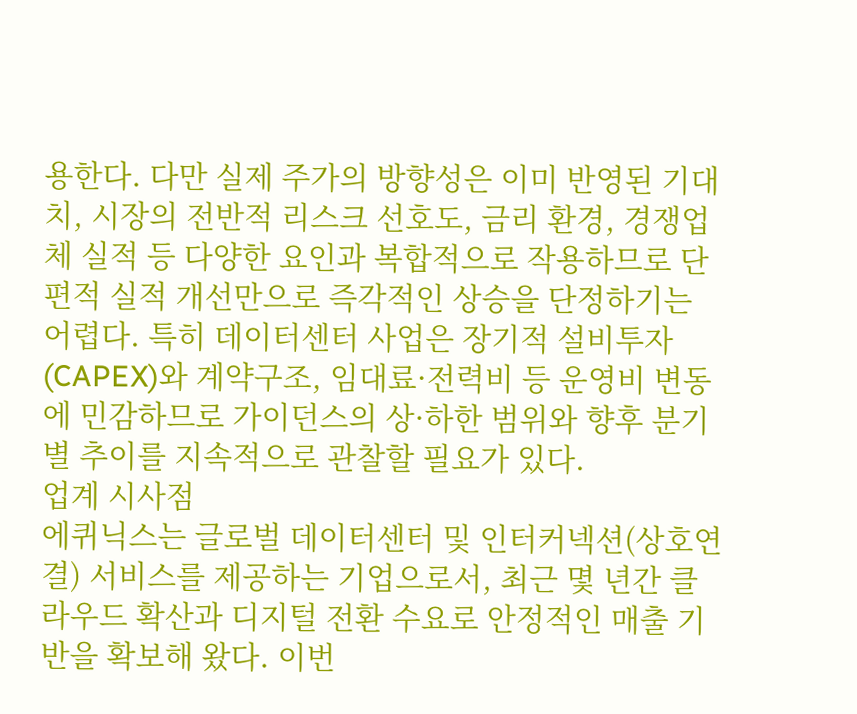용한다. 다만 실제 주가의 방향성은 이미 반영된 기대치, 시장의 전반적 리스크 선호도, 금리 환경, 경쟁업체 실적 등 다양한 요인과 복합적으로 작용하므로 단편적 실적 개선만으로 즉각적인 상승을 단정하기는 어렵다. 특히 데이터센터 사업은 장기적 설비투자(CAPEX)와 계약구조, 임대료·전력비 등 운영비 변동에 민감하므로 가이던스의 상·하한 범위와 향후 분기별 추이를 지속적으로 관찰할 필요가 있다.
업계 시사점
에퀴닉스는 글로벌 데이터센터 및 인터커넥션(상호연결) 서비스를 제공하는 기업으로서, 최근 몇 년간 클라우드 확산과 디지털 전환 수요로 안정적인 매출 기반을 확보해 왔다. 이번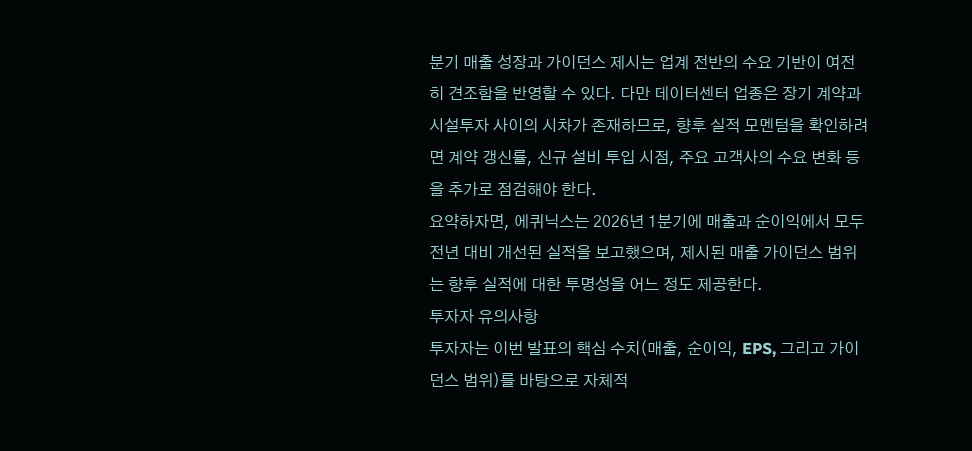분기 매출 성장과 가이던스 제시는 업계 전반의 수요 기반이 여전히 견조함을 반영할 수 있다. 다만 데이터센터 업종은 장기 계약과 시설투자 사이의 시차가 존재하므로, 향후 실적 모멘텀을 확인하려면 계약 갱신률, 신규 설비 투입 시점, 주요 고객사의 수요 변화 등을 추가로 점검해야 한다.
요약하자면, 에퀴닉스는 2026년 1분기에 매출과 순이익에서 모두 전년 대비 개선된 실적을 보고했으며, 제시된 매출 가이던스 범위는 향후 실적에 대한 투명성을 어느 정도 제공한다.
투자자 유의사항
투자자는 이번 발표의 핵심 수치(매출, 순이익, EPS, 그리고 가이던스 범위)를 바탕으로 자체적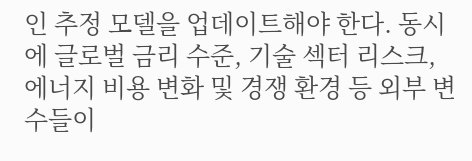인 추정 모델을 업데이트해야 한다. 동시에 글로벌 금리 수준, 기술 섹터 리스크, 에너지 비용 변화 및 경쟁 환경 등 외부 변수들이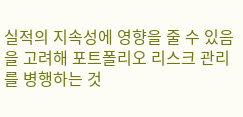실적의 지속성에 영향을 줄 수 있음을 고려해 포트폴리오 리스크 관리를 병행하는 것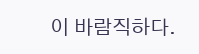이 바람직하다.